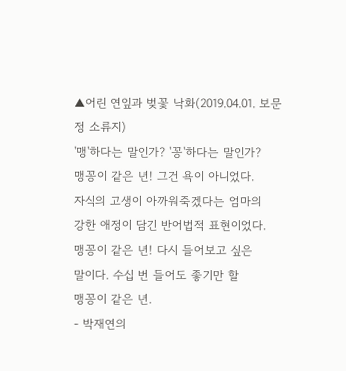▲어린 연잎과 벚꽃 낙화(2019.04.01. 보문정 소류지)
'맹'하다는 말인가? '꽁'하다는 말인가?
맹꽁이 같은 년! 그건 욕이 아니었다.
자식의 고생이 아까워죽겠다는 엄마의
강한 애정이 담긴 반어법적 표현이었다.
맹꽁이 같은 년! 다시 들어보고 싶은
말이다. 수십 번 들어도 좋기만 할
맹꽁이 같은 년.
- 박재연의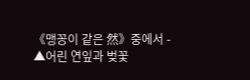《맹꽁이 같은 然》중에서 -
▲어린 연잎과 벚꽃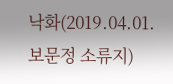낙화(2019.04.01. 보문정 소류지)